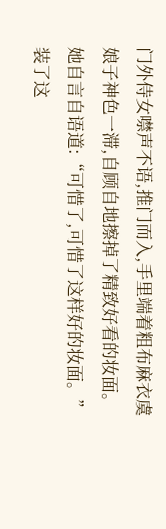门外侍女噤声不语,推门而入,手里端着粗布麻衣虞娘子神色一滞,自顾自地擦掉了精致好看的妆面。
她自言自语道:“可惜了,可惜了这样好的妆面。”装了这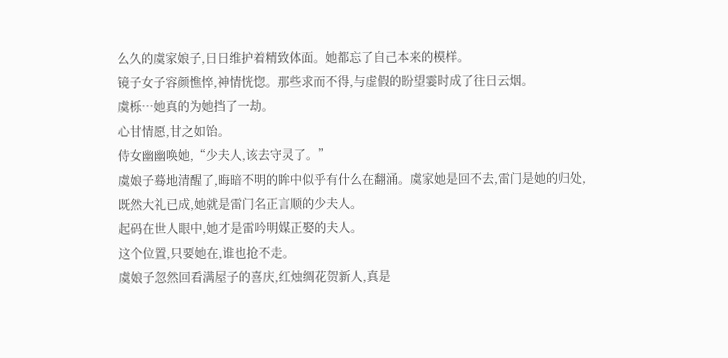么久的虞家娘子,日日维护着精致体面。她都忘了自己本来的模样。
镜子女子容颜憔悴,神情恍惚。那些求而不得,与虚假的盼望霎时成了往日云烟。
虞栎…她真的为她挡了一劫。
心甘情愿,甘之如饴。
侍女幽幽唤她,“少夫人,该去守灵了。”
虞娘子蓦地清醒了,晦暗不明的眸中似乎有什么在翻涌。虞家她是回不去,雷门是她的归处,既然大礼已成,她就是雷门名正言顺的少夫人。
起码在世人眼中,她才是雷吟明媒正娶的夫人。
这个位置,只要她在,谁也抢不走。
虞娘子忽然回看满屋子的喜庆,红烛绸花贺新人,真是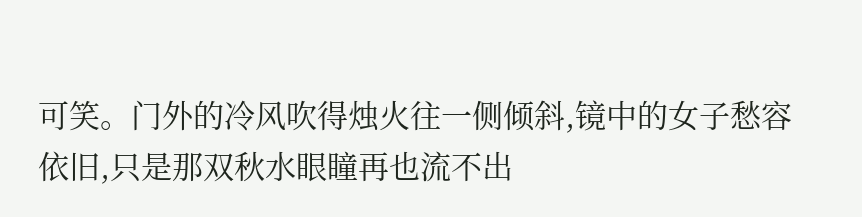可笑。门外的冷风吹得烛火往一侧倾斜,镜中的女子愁容依旧,只是那双秋水眼瞳再也流不出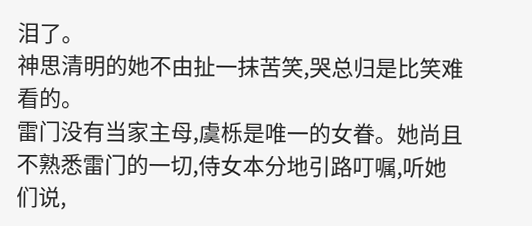泪了。
神思清明的她不由扯一抹苦笑,哭总归是比笑难看的。
雷门没有当家主母,虞栎是唯一的女眷。她尚且不熟悉雷门的一切,侍女本分地引路叮嘱,听她们说,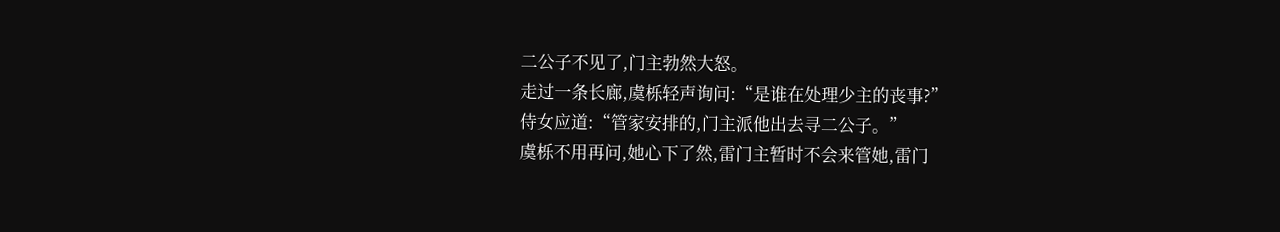二公子不见了,门主勃然大怒。
走过一条长廊,虞栎轻声询问:“是谁在处理少主的丧事?”
侍女应道:“管家安排的,门主派他出去寻二公子。”
虞栎不用再问,她心下了然,雷门主暂时不会来管她,雷门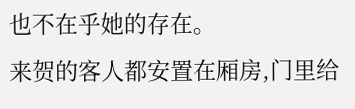也不在乎她的存在。
来贺的客人都安置在厢房,门里给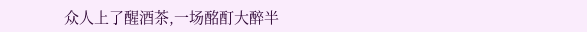众人上了醒酒茶,一场酩酊大醉半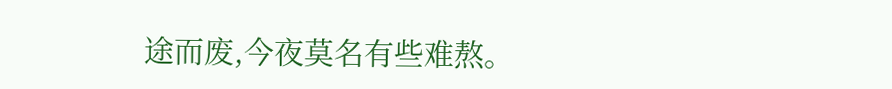途而废,今夜莫名有些难熬。